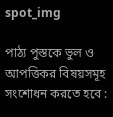spot_img

পাঠ্য পুস্তকে ভুল ও আপত্তিকর বিষয়সমূহ সংশোধন করতে হবে :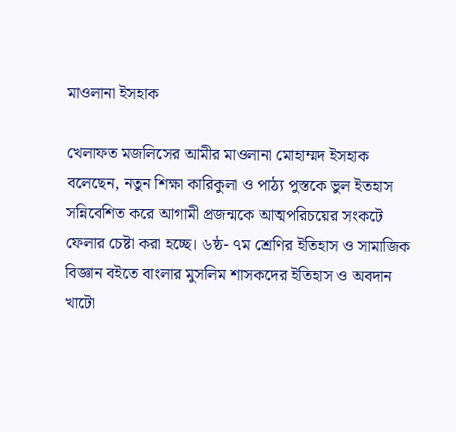মাওলানা ইসহাক

খেলাফত মজলিসের আমীর মাওলানা মোহাম্মদ ইসহাক বলেছেন, নতুন শিক্ষা কারিকুলা ও পাঠ্য পুস্তকে ভুল ইতহাস সন্নিবেশিত করে আগামী প্রজন্মকে আত্মপরিচয়ের সংকটে ফেলার চেষ্টা করা হচ্ছে। ৬ষ্ঠ- ৭ম শ্রেণির ইতিহাস ও সামাজিক বিজ্ঞান বইতে বাংলার মুসলিম শাসকদের ইতিহাস ও অবদান খাটো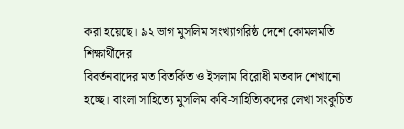করা হয়েছে। ৯২ ভাগ মুসলিম সংখ্যাগরিষ্ঠ দেশে কোমলমতি শিক্ষার্থীদের
বিবর্তনবাদের মত বিতর্কিত ও ইসলাম বিরোধী মতবাদ শেখানো হচ্ছে। বাংলা সাহিত্যে মুসলিম কবি-সাহিত্যিকদের লেখা সংকুচিত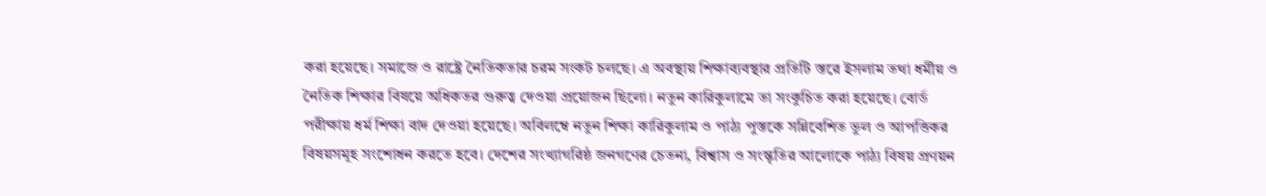করা হয়েছে। সমাজে ও রাষ্ট্রে নৈতিকতার চরম সংকট চলছে। এ অবস্থায় শিক্ষাব্যবস্থার প্রতিটি স্তরে ইসলাম তথা ধর্মীয় ও নৈতিক শিক্ষার বিষয়ে অধিকতর গুরুত্ব দেওয়া প্রয়োজন ছিলো। নতুন কারিকুলামে তা সংকুচিত করা হয়েছে। বোর্ড পরীক্ষায় ধর্ম শিক্ষা বাদ দেওয়া হয়েছে। অবিলম্বে নতুন শিক্ষা কারিকুলাম ও পাঠ্য পুস্তকে সন্নিবেশিত ভুল ও আপত্তিকর বিষয়সমূহ সংশোধন করতে হবে। দেশের সংখ্যাগরিষ্ঠ জনগণের চেতনা, বিশ্বাস ও সংস্কৃতির আলোকে পাঠ্য বিষয় প্রণয়ন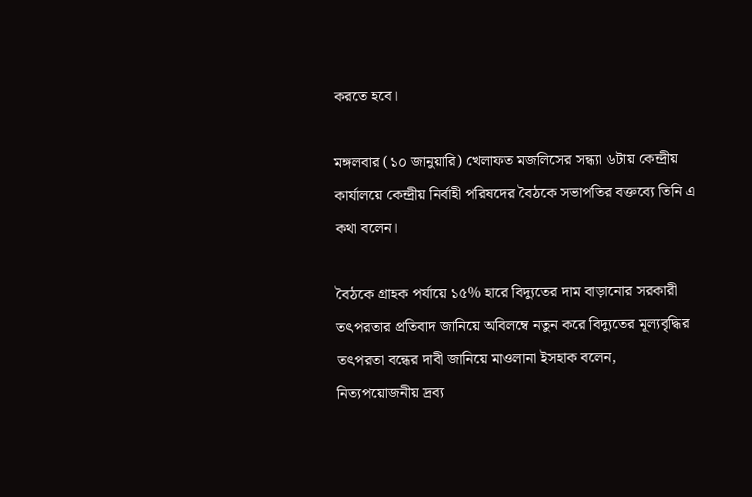করতে হবে।

মঙ্গলবার (১০ জানুয়ারি) খেলাফত মজলিসের সন্ধ্যা ৬টায় কেন্দ্রীয় কার্যালয়ে কেন্দ্রীয় নির্বাহী পরিষদের বৈঠকে সভাপতির বক্তব্যে তিনি এ কথা বলেন।

বৈঠকে গ্রাহক পর্যায়ে ১৫% হারে বিদ্যুতের দাম বাড়ানোর সরকারী তৎপরতার প্রতিবাদ জানিয়ে অবিলম্বে নতুন করে বিদ্যুতের মূল্যবৃদ্ধির তৎপরতা বন্ধের দাবী জানিয়ে মাওলানা ইসহাক বলেন, নিত্যপয়োজনীয় দ্রব্য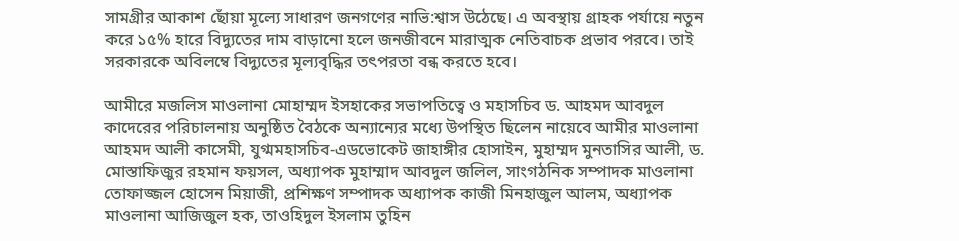সামগ্রীর আকাশ ছোঁয়া মূল্যে সাধারণ জনগণের নাভি:শ্বাস উঠেছে। এ অবস্থায় গ্রাহক পর্যায়ে নতুন করে ১৫% হারে বিদ্যুতের দাম বাড়ানো হলে জনজীবনে মারাত্মক নেতিবাচক প্রভাব পরবে। তাই সরকারকে অবিলম্বে বিদ্যুতের মূল্যবৃদ্ধির তৎপরতা বন্ধ করতে হবে।

আমীরে মজলিস মাওলানা মোহাম্মদ ইসহাকের সভাপতিত্বে ও মহাসচিব ড. আহমদ আবদুল কাদেরের পরিচালনায় অনুষ্ঠিত বৈঠকে অন্যান্যের মধ্যে উপস্থিত ছিলেন নায়েবে আমীর মাওলানা আহমদ আলী কাসেমী, যুগ্মমহাসচিব-এডভোকেট জাহাঙ্গীর হোসাইন, মুহাম্মদ মুনতাসির আলী, ড. মোস্তাফিজুর রহমান ফয়সল, অধ্যাপক মুহাম্মাদ আবদুল জলিল, সাংগঠনিক সম্পাদক মাওলানা তোফাজ্জল হোসেন মিয়াজী, প্রশিক্ষণ সম্পাদক অধ্যাপক কাজী মিনহাজুল আলম, অধ্যাপক মাওলানা আজিজুল হক, তাওহিদুল ইসলাম তুহিন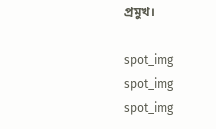প্রমুখ।

spot_img
spot_img
spot_img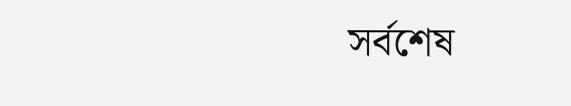সর্বশেষ